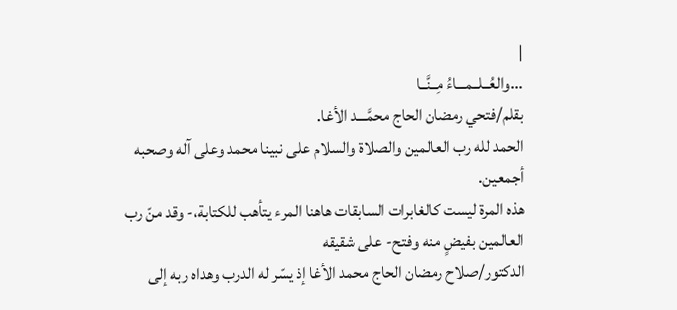|
...والعُــلــمـــاءُ مِــنَّــا
بقلم/فتحي رمضان الحاج محمَّـــد الأغا.
الحمد لله رب العالمين والصلاة والسلام على نبينا محمد وعلى آله وصحبه أجمعين.
هذه المرة ليست كالغابرات السابقات هاهنا المرء يتأهب للكتابة،- وقد منّ رب
العالمين بفيضٍ منه وفتح- على شقيقه
الدكتور/صلاح رمضان الحاج محمد الأغا إذ يسّر له الدرب وهداه ربه إلى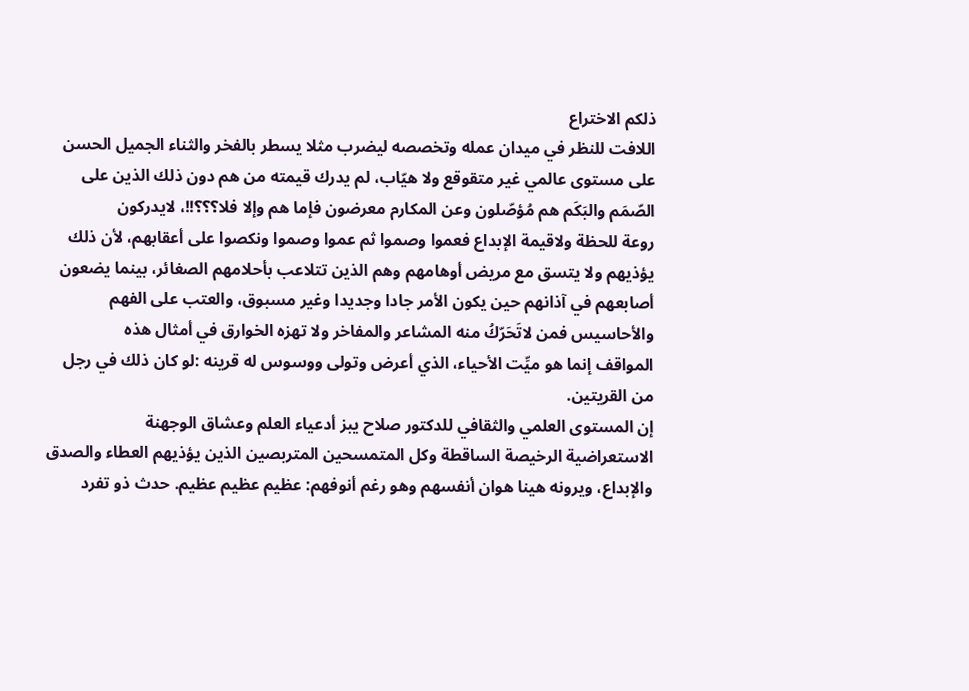ذلكم الاختراع
اللافت للنظر في ميدان عمله وتخصصه ليضرب مثلا يسطر بالفخر والثناء الجميل الحسن
على مستوى عالمي غير متقوقع ولا هيّاب، لم يدرك قيمته من هم دون ذلك الذين على
الصّمَم والبَكَم هم مُؤصّلون وعن المكارم معرضون فإما هم وإلا فلا؟؟؟!!، لايدركون
روعة للحظة ولاقيمة الإبداع فعموا وصموا ثم عموا وصموا ونكصوا على أعقابهم، لأن ذلك
يؤذيهم ولا يتسق مع مريض أوهامهم وهم الذين تتلاعب بأحلامهم الصغائر، بينما يضعون
أصابعهم في آذانهم حين يكون الأمر جادا وجديدا وغير مسبوق، والعتب على الفهم
والأحاسيس فمن لاتَحَرّكُ منه المشاعر والمفاخر ولا تهزه الخوارق في أمثال هذه
المواقف إنما هو ميِّت الأحياء، الذي أعرض وتولى ووسوس له قرينه :لو كان ذلك في رجل
من القريتين.
إن المستوى العلمي والثقافي للدكتور صلاح يبز أدعياء العلم وعشاق الوجهنة
الاستعراضية الرخيصة الساقطة وكل المتمسحين المتربصين الذين يؤذيهم العطاء والصدق
والإبداع، ويرونه هينا هوان أنفسهم وهو رغم أنوفهم: عظيم عظيم عظيم. حدث ذو تفرد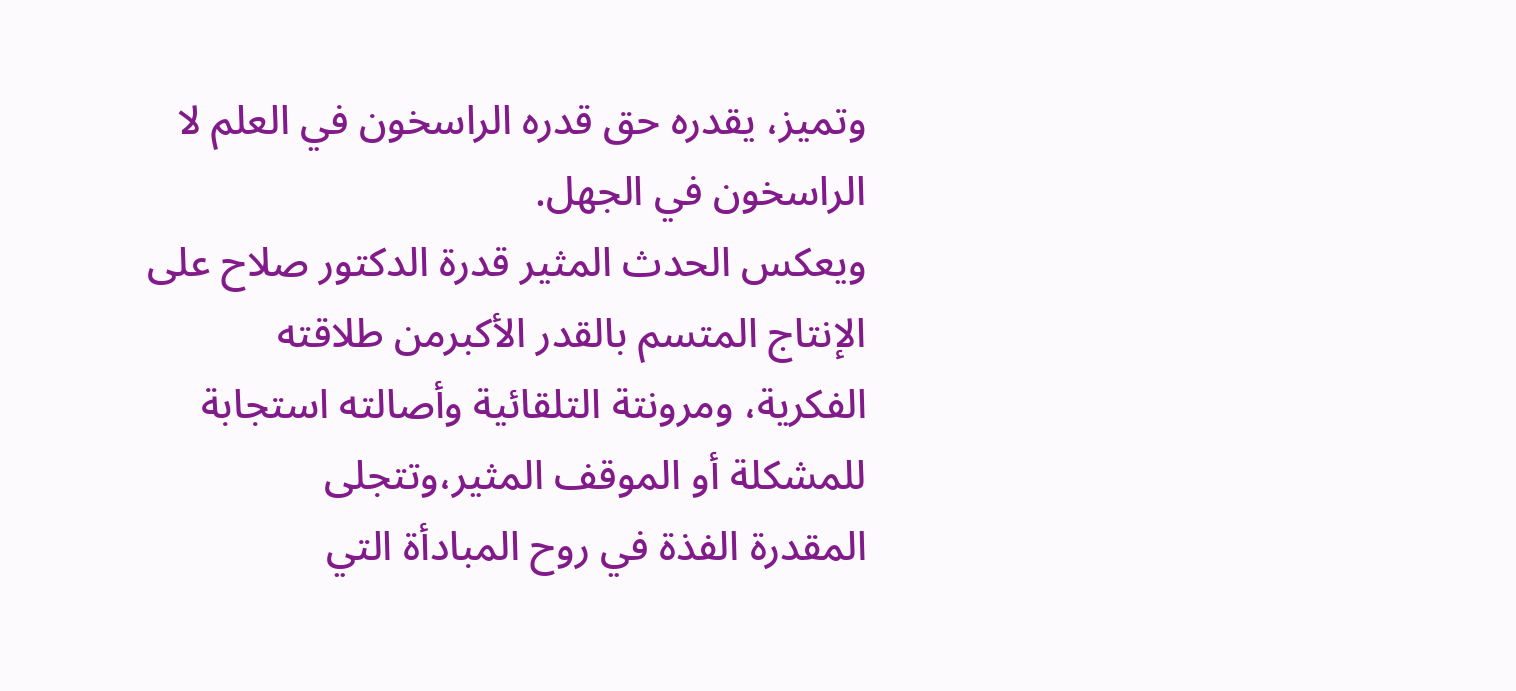وتميز، يقدره حق قدره الراسخون في العلم لا الراسخون في الجهل.
ويعكس الحدث المثير قدرة الدكتور صلاح على الإنتاج المتسم بالقدر الأكبرمن طلاقته
الفكرية، ومرونتة التلقائية وأصالته استجابة للمشكلة أو الموقف المثير،وتتجلى
المقدرة الفذة في روح المبادأة التي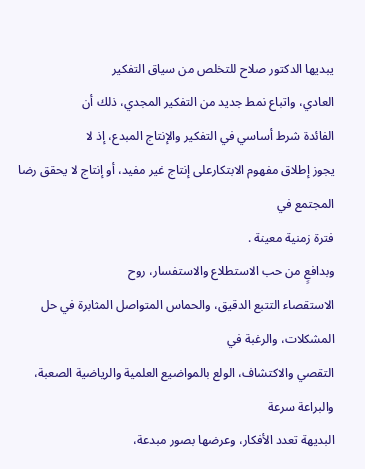يبديها الدكتور صلاح للتخلص من سياق التفكير
العادي، واتباع نمط جديد من التفكير المجدي، ذلك أن
الفائدة شرط أساسي في التفكير والإنتاج المبدع، إذ لا
يجوز إطلاق مفهوم الابتكارعلى إنتاج غير مفيد، أو إنتاج لا يحقق رضا المجتمع في
فترة زمنية معينة .
وبدافعٍ من حب الاستطلاع والاستفسار، روح
الاستقصاء التتبع الدقيق، والحماس المتواصل المثابرة في حل المشكلات، والرغبة في
التقصي والاكتشاف، الولع بالمواضيع العلمية والرياضية الصعبة، والبراعة سرعة
البديهة تعدد الأفكار، وعرضها بصور مبدعة،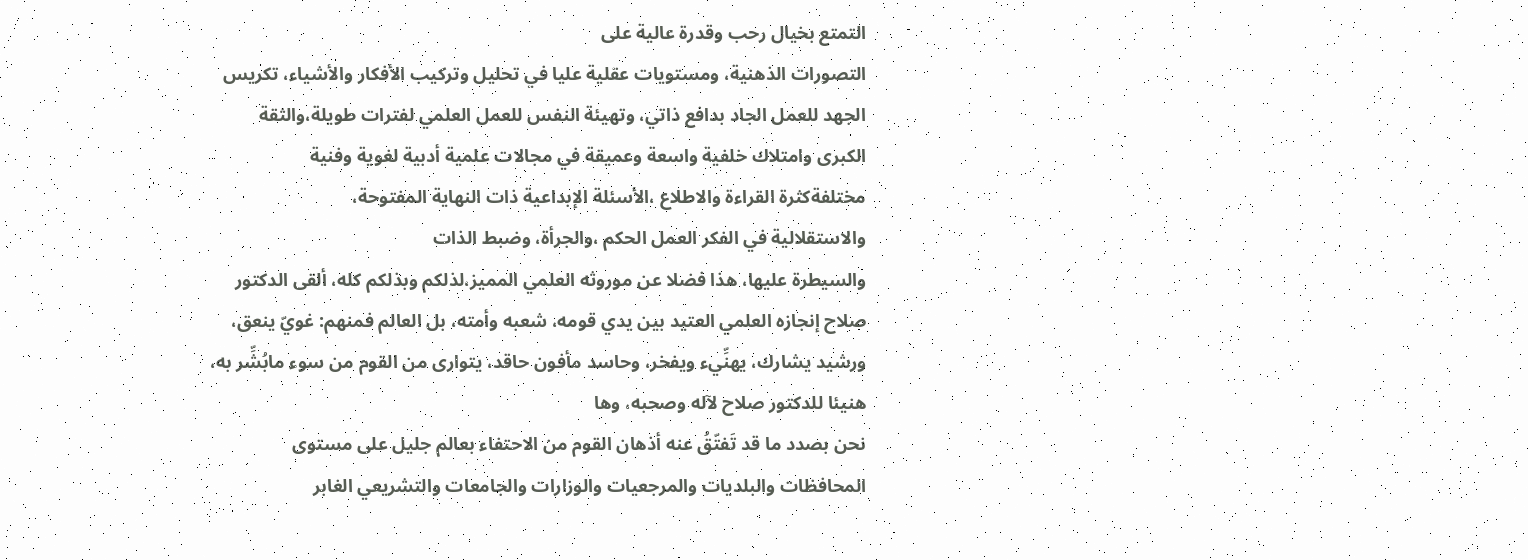التمتع بخيال رحب وقدرة عالية على
التصورات الذهنية، ومستويات عقلية عليا في تحليل وتركيب الأفكار والأشياء، تكريس
الجهد للعمل الجاد بدافع ذاتي، وتهيئة النفس للعمل العلمي لفترات طويلة،والثقة
الكبرى وامتلاك خلفية واسعة وعميقة في مجالات علمية أدبية لغوية وفنية
مختلفةكثرة القراءة والاطلاع ،الأسئلة الإبداعية ذات النهاية المفتوحة،
والاستقلالية في الفكر العمل الحكم ،والجرأة، وضبط الذات
والسيطرة عليها، هذا فضلا عن موروثه العلمي المميز،لذلكم وبذلكم كله، ألقى الدكتور
صلاح إنجازه العلمي العتيد بين يدي قومه، شعبه وأمته، بل العالم فمنهم: غويّ ينعق،
ورشيد يشارك، يهنِّيء ويفخر، وحاسد مأفون حاقد، يتوارى من القوم من سوء مابُشِّر به،
هنيئا للدكتور صلاح لآله وصحبه، وها
نحن بصدد ما قد تَفتّقُ عنه أذهان القوم من الاحتفاء بعالم جليل على مستوى
المحافظات والبلديات والمرجعيات والوزارات والجامعات والتشريعي الغابر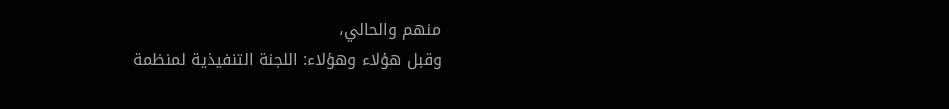منهم والحالي،
وقبل هؤلاء وهؤلاء: اللجنة التنفيذية لمنظمة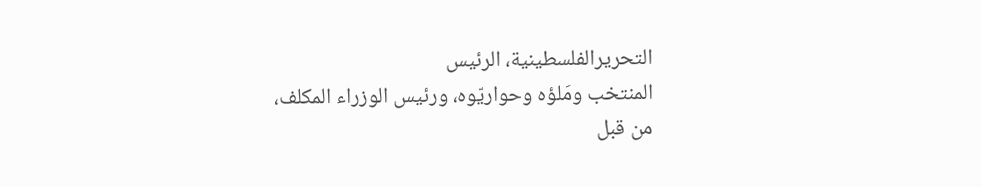التحريرالفلسطينية، الرئيس
المنتخب ومَلؤه وحواريّوه، ورئيس الوزراء المكلف،
من قبل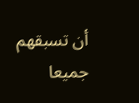أن تسبقهم جميعا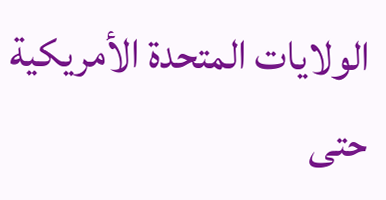الولايات المتحدة الأمريكية حتى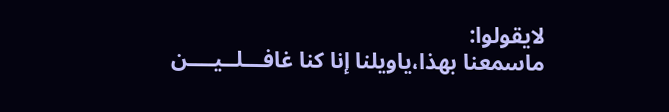لايقولوا:
ماسمعنا بهذا،ياويلنا إنا كنا غافـــلــيــــن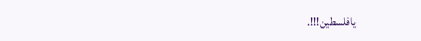يافلسطين!!!.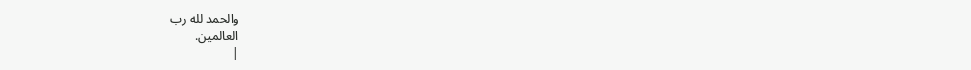والحمد لله رب
العالمين.
|